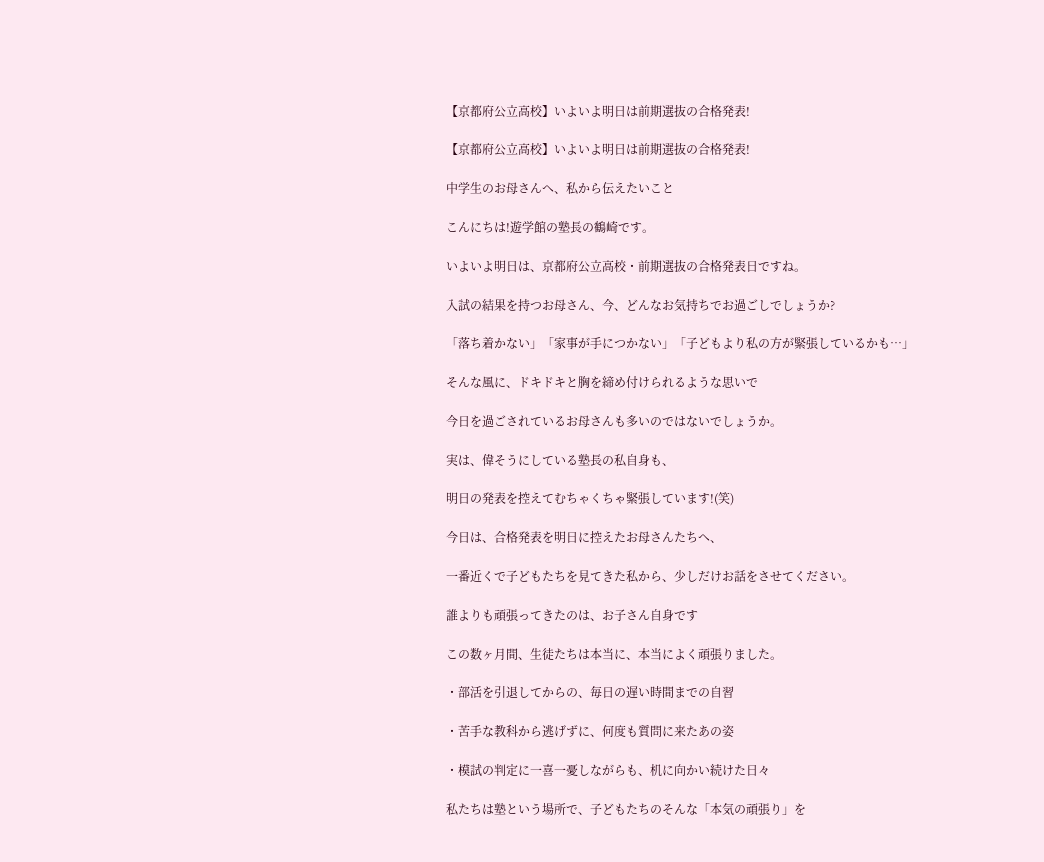【京都府公立高校】いよいよ明日は前期選抜の合格発表!

【京都府公立高校】いよいよ明日は前期選抜の合格発表!

中学生のお母さんへ、私から伝えたいこと

こんにちは!遊学館の塾長の鶴崎です。

いよいよ明日は、京都府公立高校・前期選抜の合格発表日ですね。

入試の結果を持つお母さん、今、どんなお気持ちでお過ごしでしょうか?

「落ち着かない」「家事が手につかない」「子どもより私の方が緊張しているかも…」

そんな風に、ドキドキと胸を締め付けられるような思いで

今日を過ごされているお母さんも多いのではないでしょうか。

実は、偉そうにしている塾長の私自身も、

明日の発表を控えてむちゃくちゃ緊張しています!(笑)

今日は、合格発表を明日に控えたお母さんたちへ、

一番近くで子どもたちを見てきた私から、少しだけお話をさせてください。

誰よりも頑張ってきたのは、お子さん自身です

この数ヶ月間、生徒たちは本当に、本当によく頑張りました。

・部活を引退してからの、毎日の遅い時間までの自習

・苦手な教科から逃げずに、何度も質問に来たあの姿

・模試の判定に一喜一憂しながらも、机に向かい続けた日々

私たちは塾という場所で、子どもたちのそんな「本気の頑張り」を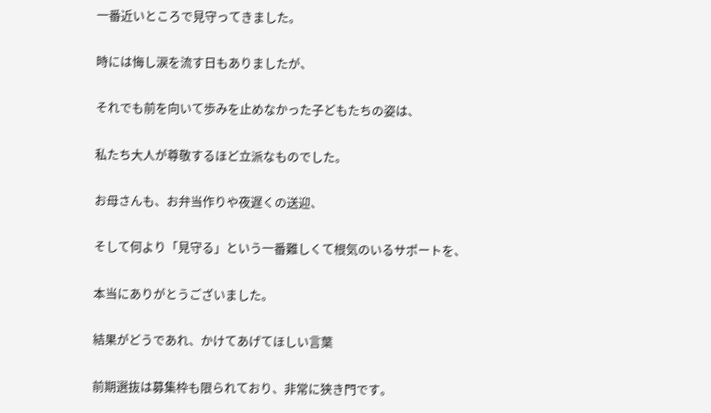一番近いところで見守ってきました。

時には悔し涙を流す日もありましたが、

それでも前を向いて歩みを止めなかった子どもたちの姿は、

私たち大人が尊敬するほど立派なものでした。

お母さんも、お弁当作りや夜遅くの送迎、

そして何より「見守る」という一番難しくて根気のいるサポートを、

本当にありがとうございました。

結果がどうであれ、かけてあげてほしい言葉

前期選抜は募集枠も限られており、非常に狭き門です。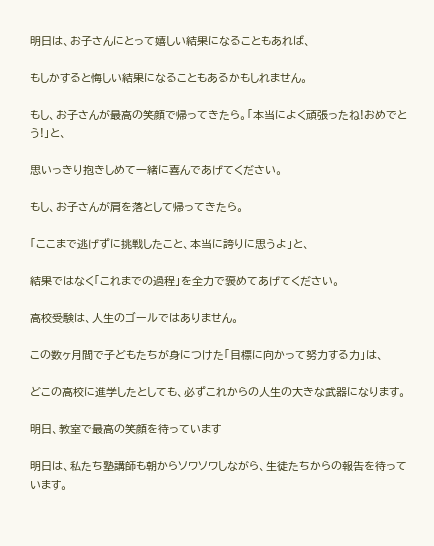明日は、お子さんにとって嬉しい結果になることもあれば、

もしかすると悔しい結果になることもあるかもしれません。

もし、お子さんが最高の笑顔で帰ってきたら。「本当によく頑張ったね!おめでとう!」と、

思いっきり抱きしめて一緒に喜んであげてください。

もし、お子さんが肩を落として帰ってきたら。

「ここまで逃げずに挑戦したこと、本当に誇りに思うよ」と、

結果ではなく「これまでの過程」を全力で褒めてあげてください。

高校受験は、人生のゴールではありません。

この数ヶ月間で子どもたちが身につけた「目標に向かって努力する力」は、

どこの高校に進学したとしても、必ずこれからの人生の大きな武器になります。

明日、教室で最高の笑顔を待っています

明日は、私たち塾講師も朝からソワソワしながら、生徒たちからの報告を待っています。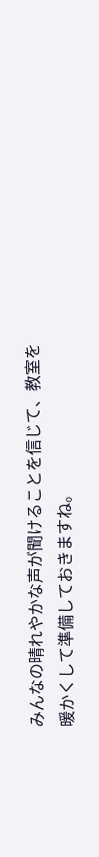みんなの晴れやかな声が聞けることを信じて、教室を暖かくして準備しておきますね。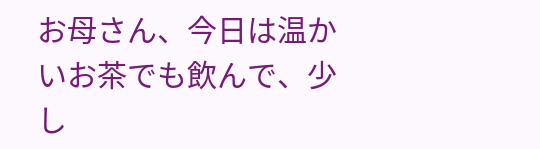お母さん、今日は温かいお茶でも飲んで、少し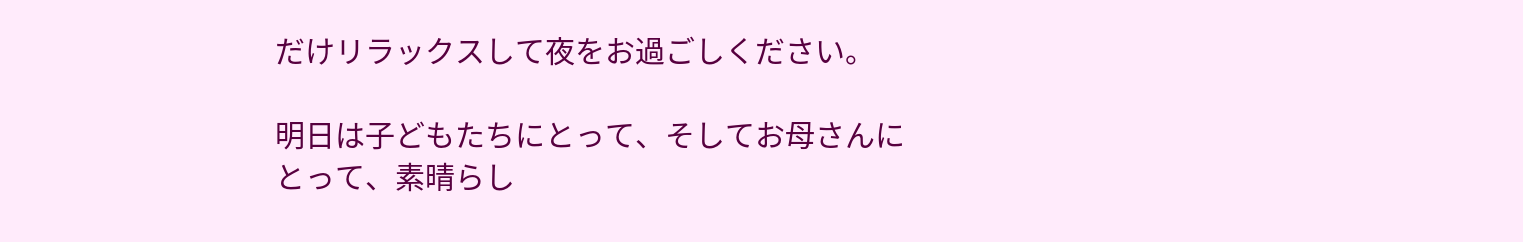だけリラックスして夜をお過ごしください。

明日は子どもたちにとって、そしてお母さんにとって、素晴らし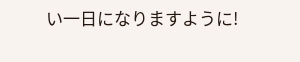い一日になりますように!